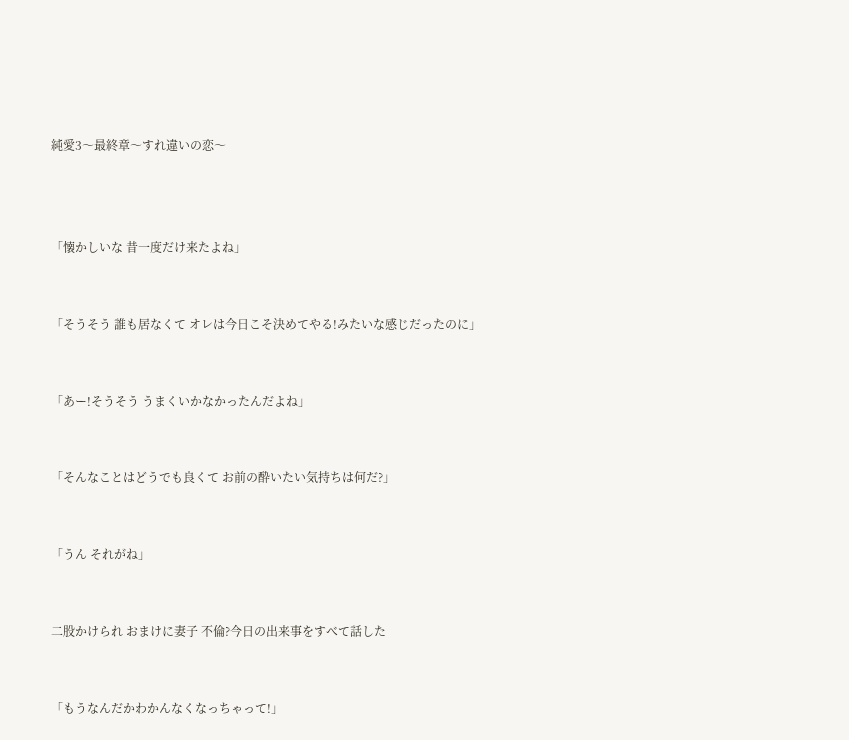純愛3〜最終章〜すれ違いの恋〜



「懐かしいな 昔一度だけ来たよね」


「そうそう 誰も居なくて オレは今日こそ決めてやる!みたいな感じだったのに」


「あー!そうそう うまくいかなかったんだよね」


「そんなことはどうでも良くて お前の酔いたい気持ちは何だ?」


「うん それがね」


二股かけられ おまけに妻子 不倫?今日の出来事をすべて話した


「もうなんだかわかんなくなっちゃって!」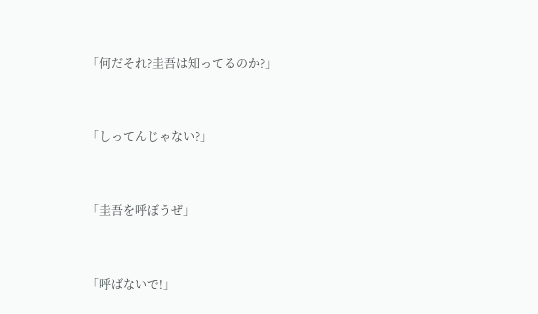「何だそれ?圭吾は知ってるのか?」


「しってんじゃない?」


「圭吾を呼ぼうぜ」


「呼ばないで!」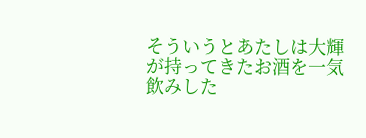そういうとあたしは大輝が持ってきたお酒を一気飲みした